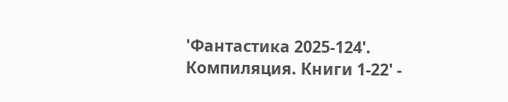'Фантастика 2025-124'. Компиляция. Книги 1-22' -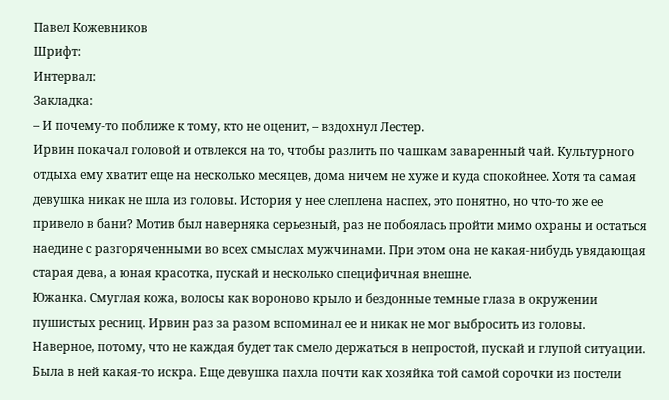Павел Кожевников
Шрифт:
Интервал:
Закладка:
– И почему-то поближе к тому, кто не оценит, – вздохнул Лестер.
Ирвин покачал головой и отвлекся на то, чтобы разлить по чашкам заваренный чай. Культурного отдыха ему хватит еще на несколько месяцев, дома ничем не хуже и куда спокойнее. Хотя та самая девушка никак не шла из головы. История у нее слеплена наспех, это понятно, но что-то же ее привело в бани? Мотив был наверняка серьезный, раз не побоялась пройти мимо охраны и остаться наедине с разгоряченными во всех смыслах мужчинами. При этом она не какая-нибудь увядающая старая дева, а юная красотка, пускай и несколько специфичная внешне.
Южанка. Смуглая кожа, волосы как вороново крыло и бездонные темные глаза в окружении пушистых ресниц. Ирвин раз за разом вспоминал ее и никак не мог выбросить из головы. Наверное, потому, что не каждая будет так смело держаться в непростой, пускай и глупой ситуации. Была в ней какая-то искра. Еще девушка пахла почти как хозяйка той самой сорочки из постели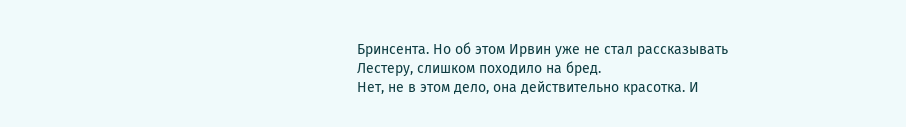Бринсента. Но об этом Ирвин уже не стал рассказывать Лестеру, слишком походило на бред.
Нет, не в этом дело, она действительно красотка. И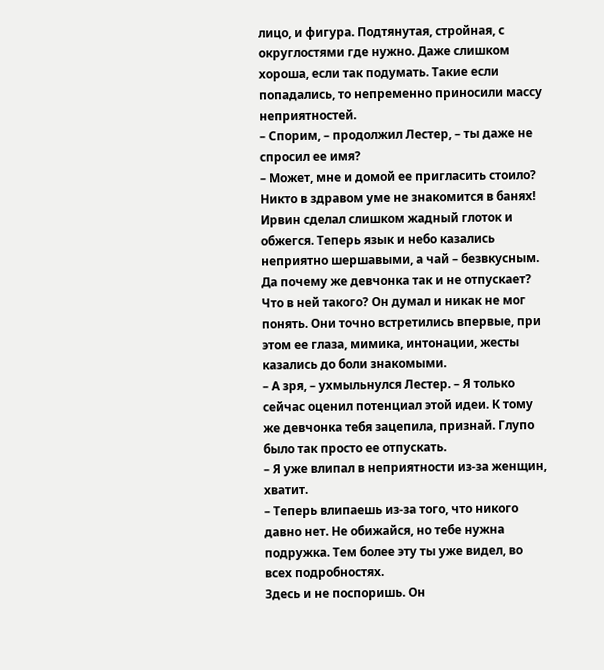лицо, и фигура. Подтянутая, стройная, с округлостями где нужно. Даже слишком хороша, если так подумать. Такие если попадались, то непременно приносили массу неприятностей.
– Спорим, – продолжил Лестер, – ты даже не спросил ее имя?
– Может, мне и домой ее пригласить стоило? Никто в здравом уме не знакомится в банях!
Ирвин сделал слишком жадный глоток и обжегся. Теперь язык и небо казались неприятно шершавыми, а чай – безвкусным. Да почему же девчонка так и не отпускает? Что в ней такого? Он думал и никак не мог понять. Они точно встретились впервые, при этом ее глаза, мимика, интонации, жесты казались до боли знакомыми.
– А зря, – ухмыльнулся Лестер. – Я только сейчас оценил потенциал этой идеи. К тому же девчонка тебя зацепила, признай. Глупо было так просто ее отпускать.
– Я уже влипал в неприятности из-за женщин, хватит.
– Теперь влипаешь из-за того, что никого давно нет. Не обижайся, но тебе нужна подружка. Тем более эту ты уже видел, во всех подробностях.
Здесь и не поспоришь. Он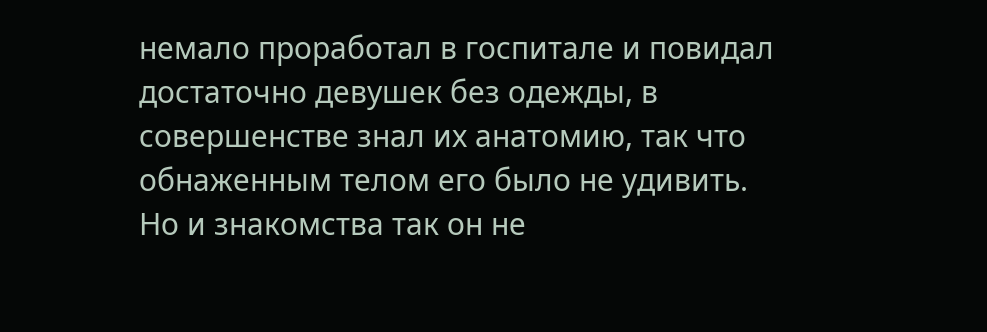немало проработал в госпитале и повидал достаточно девушек без одежды, в совершенстве знал их анатомию, так что обнаженным телом его было не удивить. Но и знакомства так он не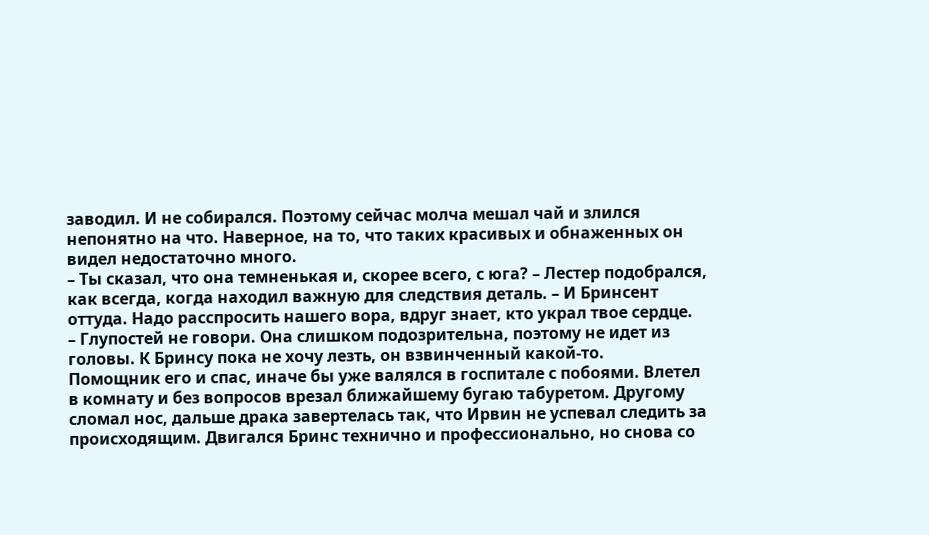заводил. И не собирался. Поэтому сейчас молча мешал чай и злился непонятно на что. Наверное, на то, что таких красивых и обнаженных он видел недостаточно много.
– Ты сказал, что она темненькая и, скорее всего, с юга? – Лестер подобрался, как всегда, когда находил важную для следствия деталь. – И Бринсент оттуда. Надо расспросить нашего вора, вдруг знает, кто украл твое сердце.
– Глупостей не говори. Она слишком подозрительна, поэтому не идет из головы. К Бринсу пока не хочу лезть, он взвинченный какой-то.
Помощник его и спас, иначе бы уже валялся в госпитале с побоями. Влетел в комнату и без вопросов врезал ближайшему бугаю табуретом. Другому сломал нос, дальше драка завертелась так, что Ирвин не успевал следить за происходящим. Двигался Бринс технично и профессионально, но снова со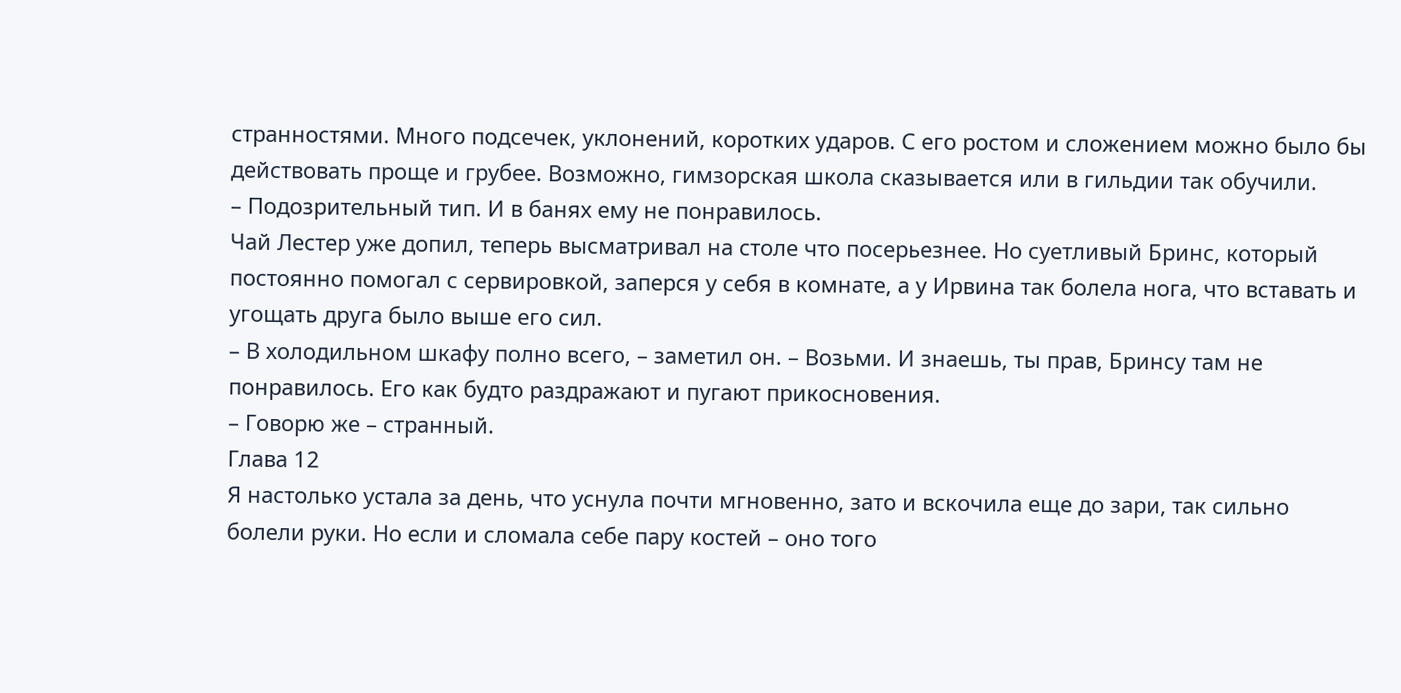странностями. Много подсечек, уклонений, коротких ударов. С его ростом и сложением можно было бы действовать проще и грубее. Возможно, гимзорская школа сказывается или в гильдии так обучили.
– Подозрительный тип. И в банях ему не понравилось.
Чай Лестер уже допил, теперь высматривал на столе что посерьезнее. Но суетливый Бринс, который постоянно помогал с сервировкой, заперся у себя в комнате, а у Ирвина так болела нога, что вставать и угощать друга было выше его сил.
– В холодильном шкафу полно всего, – заметил он. – Возьми. И знаешь, ты прав, Бринсу там не понравилось. Его как будто раздражают и пугают прикосновения.
– Говорю же – странный.
Глава 12
Я настолько устала за день, что уснула почти мгновенно, зато и вскочила еще до зари, так сильно болели руки. Но если и сломала себе пару костей – оно того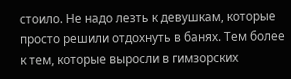стоило. Не надо лезть к девушкам, которые просто решили отдохнуть в банях. Тем более к тем, которые выросли в гимзорских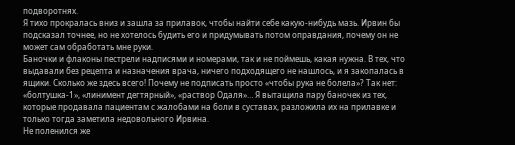подворотнях.
Я тихо прокралась вниз и зашла за прилавок, чтобы найти себе какую-нибудь мазь. Ирвин бы подсказал точнее, но не хотелось будить его и придумывать потом оправдания, почему он не может сам обработать мне руки.
Баночки и флаконы пестрели надписями и номерами, так и не поймешь, какая нужна. В тех, что выдавали без рецепта и назначения врача, ничего подходящего не нашлось, и я закопалась в ящики. Сколько же здесь всего! Почему не подписать просто «чтобы рука не болела»? Так нет: «болтушка-1», «линимент дегтярный», «раствор Одаля»… Я вытащила пару баночек из тех, которые продавала пациентам с жалобами на боли в суставах, разложила их на прилавке и только тогда заметила недовольного Ирвина.
Не поленился же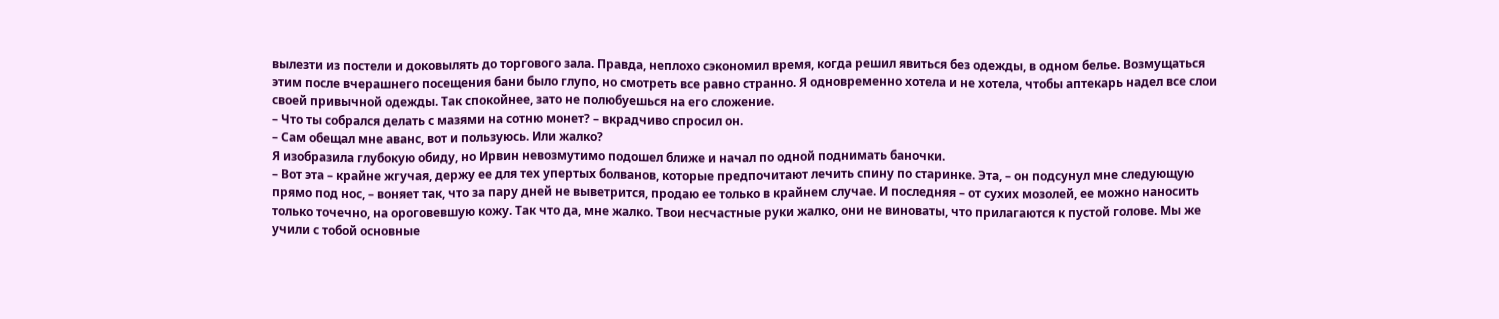вылезти из постели и доковылять до торгового зала. Правда, неплохо сэкономил время, когда решил явиться без одежды, в одном белье. Возмущаться этим после вчерашнего посещения бани было глупо, но смотреть все равно странно. Я одновременно хотела и не хотела, чтобы аптекарь надел все слои своей привычной одежды. Так спокойнее, зато не полюбуешься на его сложение.
– Что ты собрался делать с мазями на сотню монет? – вкрадчиво спросил он.
– Сам обещал мне аванс, вот и пользуюсь. Или жалко?
Я изобразила глубокую обиду, но Ирвин невозмутимо подошел ближе и начал по одной поднимать баночки.
– Вот эта – крайне жгучая, держу ее для тех упертых болванов, которые предпочитают лечить спину по старинке. Эта, – он подсунул мне следующую прямо под нос, – воняет так, что за пару дней не выветрится, продаю ее только в крайнем случае. И последняя – от сухих мозолей, ее можно наносить только точечно, на ороговевшую кожу. Так что да, мне жалко. Твои несчастные руки жалко, они не виноваты, что прилагаются к пустой голове. Мы же учили с тобой основные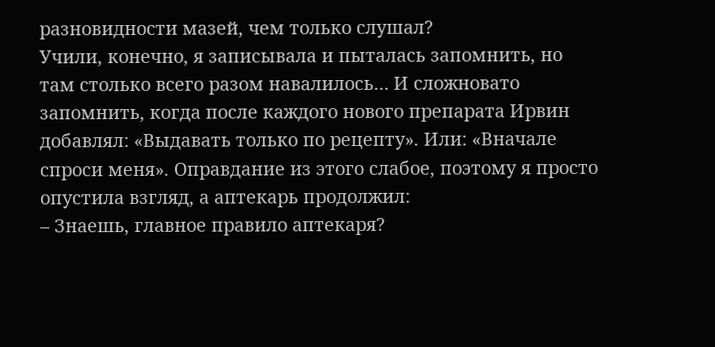разновидности мазей, чем только слушал?
Учили, конечно, я записывала и пыталась запомнить, но там столько всего разом навалилось… И сложновато запомнить, когда после каждого нового препарата Ирвин добавлял: «Выдавать только по рецепту». Или: «Вначале спроси меня». Оправдание из этого слабое, поэтому я просто опустила взгляд, а аптекарь продолжил:
– Знаешь, главное правило аптекаря?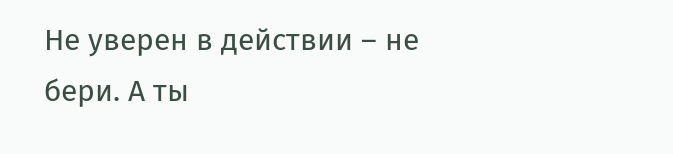Не уверен в действии – не бери. А ты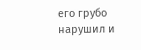его грубо нарушил и